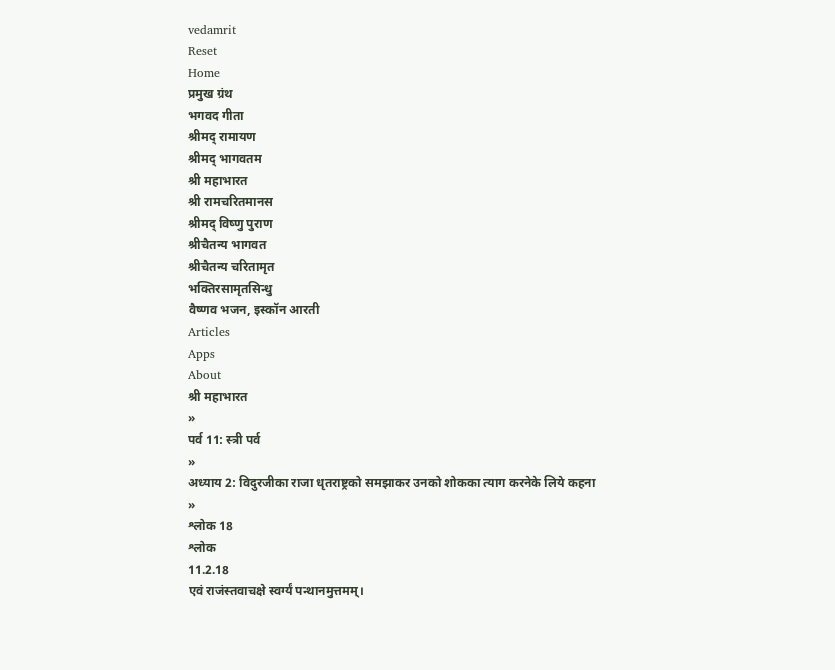vedamrit
Reset
Home
प्रमुख ग्रंथ
भगवद गीता
श्रीमद् रामायण
श्रीमद् भागवतम
श्री महाभारत
श्री रामचरितमानस
श्रीमद् विष्णु पुराण
श्रीचैतन्य भागवत
श्रीचैतन्य चरितामृत
भक्तिरसामृतसिन्धु
वैष्णव भजन, इस्कॉन आरती
Articles
Apps
About
श्री महाभारत
»
पर्व 11: स्त्री पर्व
»
अध्याय 2: विदुरजीका राजा धृतराष्ट्रको समझाकर उनको शोकका त्याग करनेके लिये कहना
»
श्लोक 18
श्लोक
11.2.18
एवं राजंस्तवाचक्षे स्वर्ग्यं पन्थानमुत्तमम्।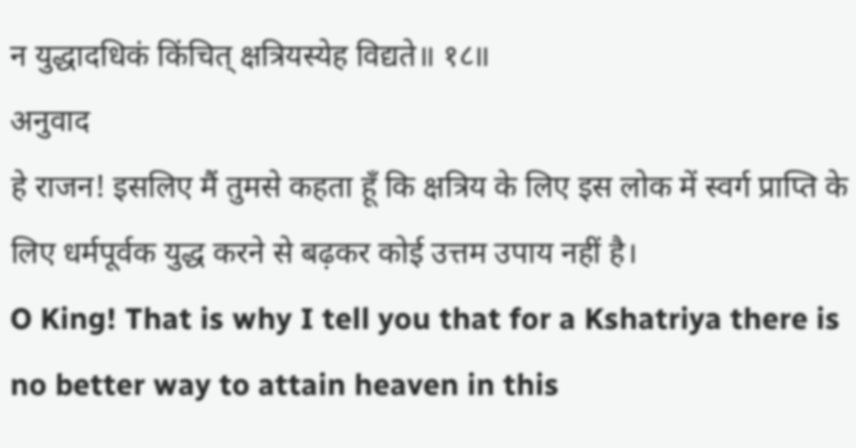न युद्धादधिकं किंचित् क्षत्रियस्येह विद्यते॥ १८॥
अनुवाद
हे राजन! इसलिए मैं तुमसे कहता हूँ कि क्षत्रिय के लिए इस लोक में स्वर्ग प्राप्ति के लिए धर्मपूर्वक युद्ध करने से बढ़कर कोई उत्तम उपाय नहीं है।
O King! That is why I tell you that for a Kshatriya there is no better way to attain heaven in this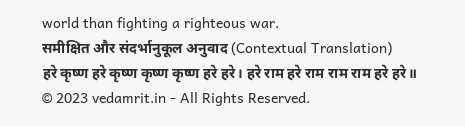world than fighting a righteous war.
समीक्षित और संदर्भानुकूल अनुवाद (Contextual Translation)
हरे कृष्ण हरे कृष्ण कृष्ण कृष्ण हरे हरे। हरे राम हरे राम राम राम हरे हरे॥
© 2023 vedamrit.in - All Rights Reserved.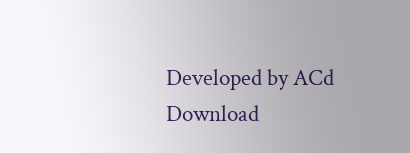Developed by ACd
Download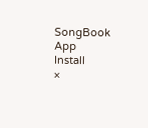SongBook App
Install
×